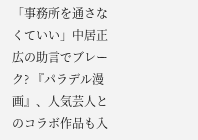「事務所を通さなくていい」中居正広の助言でブレーク? 『パラデル漫画』、人気芸人とのコラボ作品も入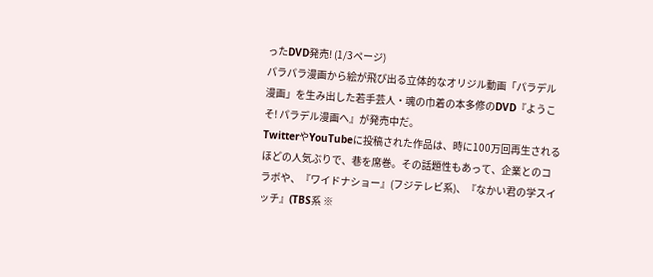ったDVD発売! (1/3ページ)
パラパラ漫画から絵が飛び出る立体的なオリジル動画「パラデル漫画」を生み出した若手芸人・魂の巾着の本多修のDVD『ようこそ! パラデル漫画へ』が発売中だ。
TwitterやYouTubeに投稿された作品は、時に100万回再生されるほどの人気ぶりで、巷を席巻。その話題性もあって、企業とのコラボや、『ワイドナショー』(フジテレビ系)、『なかい君の学スイッチ』(TBS系 ※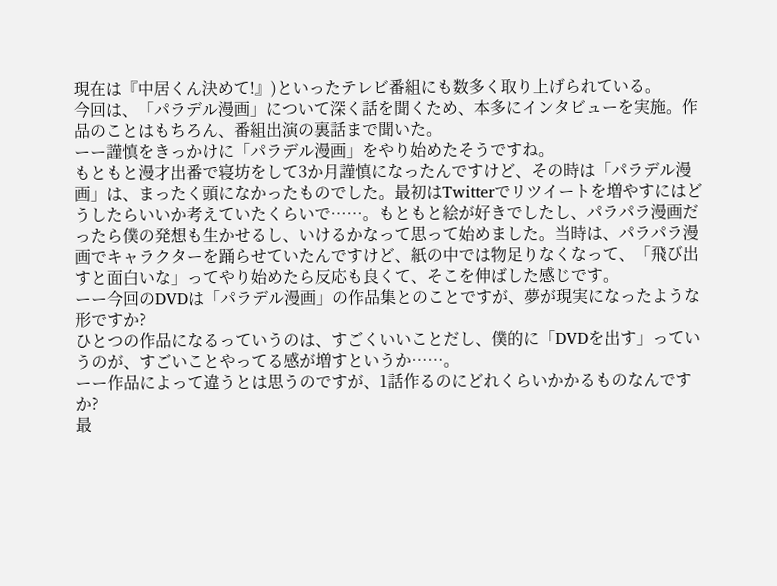現在は『中居くん決めて!』)といったテレビ番組にも数多く取り上げられている。
今回は、「パラデル漫画」について深く話を聞くため、本多にインタビューを実施。作品のことはもちろん、番組出演の裏話まで聞いた。
ーー謹慎をきっかけに「パラデル漫画」をやり始めたそうですね。
もともと漫才出番で寝坊をして3か月謹慎になったんですけど、その時は「パラデル漫画」は、まったく頭になかったものでした。最初はTwitterでリツイートを増やすにはどうしたらいいか考えていたくらいで……。もともと絵が好きでしたし、パラパラ漫画だったら僕の発想も生かせるし、いけるかなって思って始めました。当時は、パラパラ漫画でキャラクターを踊らせていたんですけど、紙の中では物足りなくなって、「飛び出すと面白いな」ってやり始めたら反応も良くて、そこを伸ばした感じです。
ーー今回のDVDは「パラデル漫画」の作品集とのことですが、夢が現実になったような形ですか?
ひとつの作品になるっていうのは、すごくいいことだし、僕的に「DVDを出す」っていうのが、すごいことやってる感が増すというか……。
ーー作品によって違うとは思うのですが、1話作るのにどれくらいかかるものなんですか?
最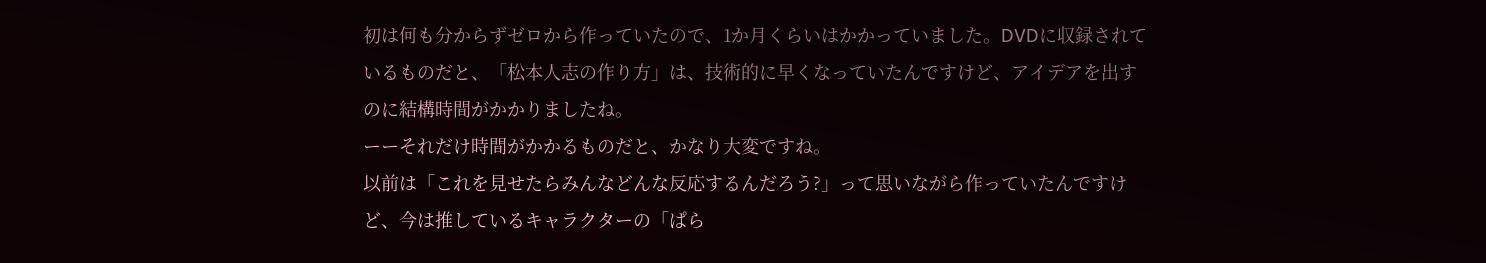初は何も分からずゼロから作っていたので、1か月くらいはかかっていました。DVDに収録されているものだと、「松本人志の作り方」は、技術的に早くなっていたんですけど、アイデアを出すのに結構時間がかかりましたね。
ーーそれだけ時間がかかるものだと、かなり大変ですね。
以前は「これを見せたらみんなどんな反応するんだろう?」って思いながら作っていたんですけど、今は推しているキャラクターの「ぱら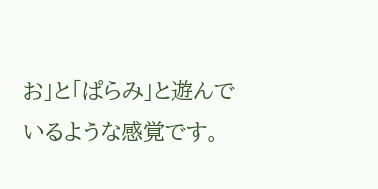お」と「ぱらみ」と遊んでいるような感覚です。